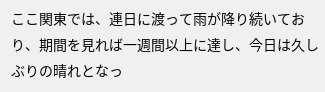ここ関東では、連日に渡って雨が降り続いており、期間を見れば一週間以上に達し、今日は久しぶりの晴れとなっ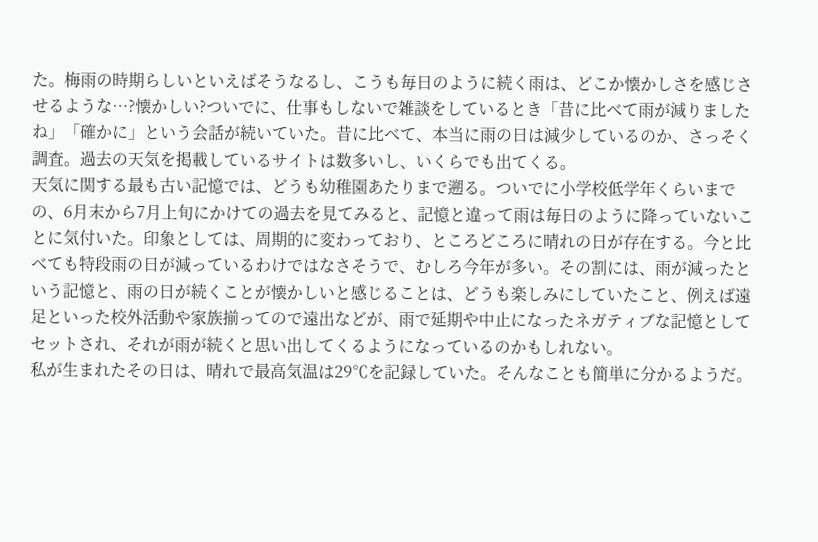た。梅雨の時期らしいといえばそうなるし、こうも毎日のように続く雨は、どこか懐かしさを感じさせるような…?懐かしい?ついでに、仕事もしないで雑談をしているとき「昔に比べて雨が減りましたね」「確かに」という会話が続いていた。昔に比べて、本当に雨の日は減少しているのか、さっそく調査。過去の天気を掲載しているサイトは数多いし、いくらでも出てくる。
天気に関する最も古い記憶では、どうも幼稚園あたりまで遡る。ついでに小学校低学年くらいまでの、6月末から7月上旬にかけての過去を見てみると、記憶と違って雨は毎日のように降っていないことに気付いた。印象としては、周期的に変わっており、ところどころに晴れの日が存在する。今と比べても特段雨の日が減っているわけではなさそうで、むしろ今年が多い。その割には、雨が減ったという記憶と、雨の日が続くことが懐かしいと感じることは、どうも楽しみにしていたこと、例えば遠足といった校外活動や家族揃ってので遠出などが、雨で延期や中止になったネガティブな記憶としてセットされ、それが雨が続くと思い出してくるようになっているのかもしれない。
私が生まれたその日は、晴れで最高気温は29℃を記録していた。そんなことも簡単に分かるようだ。